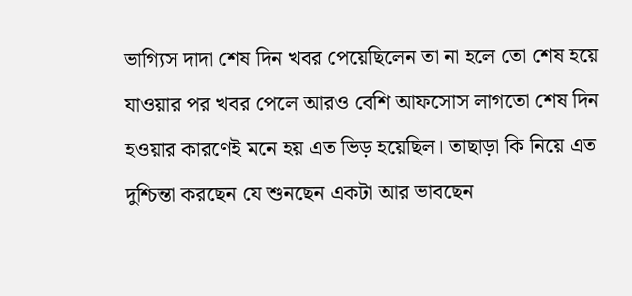ভাগ্যিস দাদা শেষ দিন খবর পেয়েছিলেন তা না হলে তো শেষ হয়ে যাওয়ার পর খবর পেলে আরও বেশি আফসোস লাগতো শেষ দিন হওয়ার কারণেই মনে হয় এত ভিড় হয়েছিল। তাছাড়া কি নিয়ে এত দুশ্চিন্তা করছেন যে শুনছেন একটা আর ভাবছেন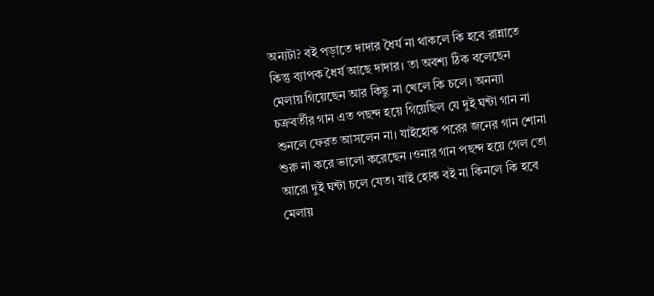অন্যটা? বই পড়াতে দাদার ধৈর্য না থাকলে কি হবে রান্নাতে কিন্তু ব্যাপক ধৈর্য আছে দাদার। তা অবশ্য ঠিক বলেছেন মেলায় গিয়েছেন আর কিছু না খেলে কি চলে। অনন্যা চক্রবর্তীর গান এত পছন্দ হয়ে গিয়েছিল যে দুই ঘন্টা গান না শুনলে ফেরত আসলেন না। যাইহোক পরের জনের গান শোনা শুরু না করে ভালো করেছেন ।ওনার গান পছন্দ হয়ে গেল তো আরো দুই ঘন্টা চলে যেত। যাই হোক বই না কিনলে কি হবে মেলায়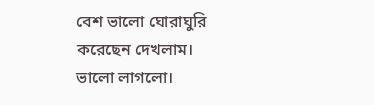বেশ ভালো ঘোরাঘুরি করেছেন দেখলাম। ভালো লাগলো।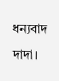ধন্যবাদ দাদা।